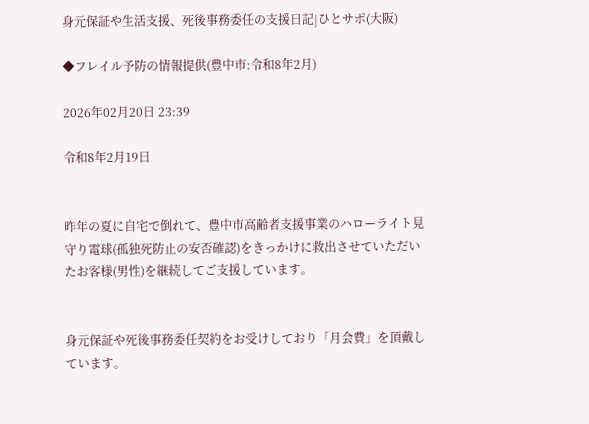身元保証や生活支援、死後事務委任の支援日記|ひとサポ(大阪)

◆フレイル予防の情報提供(豊中市:令和8年2月)

2026年02月20日 23:39

令和8年2月19日


昨年の夏に自宅で倒れて、豊中市高齢者支援事業のハローライト見守り電球(孤独死防止の安否確認)をきっかけに救出させていただいたお客様(男性)を継続してご支援しています。


身元保証や死後事務委任契約をお受けしており「月会費」を頂戴しています。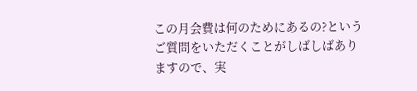この月会費は何のためにあるの?というご質問をいただくことがしばしばありますので、実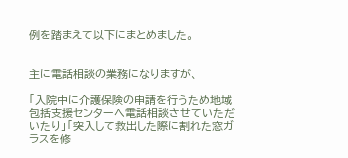例を踏まえて以下にまとめました。


主に電話相談の業務になりますが、

「入院中に介護保険の申請を行うため地域包括支援センターへ電話相談させていただいたり」「突入して救出した際に割れた窓ガラスを修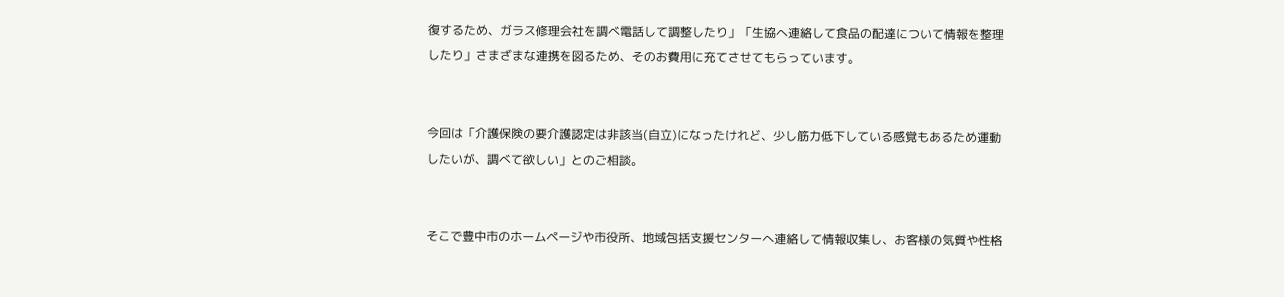復するため、ガラス修理会社を調べ電話して調整したり」「生協へ連絡して食品の配達について情報を整理したり」さまざまな連携を図るため、そのお費用に充てさせてもらっています。


今回は「介護保険の要介護認定は非該当(自立)になったけれど、少し筋力低下している感覚もあるため運動したいが、調べて欲しい」とのご相談。


そこで豊中市のホームページや市役所、地域包括支援センターへ連絡して情報収集し、お客様の気質や性格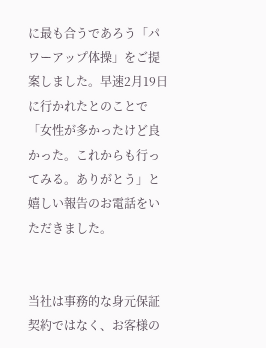に最も合うであろう「パワーアップ体操」をご提案しました。早速2月19日に行かれたとのことで「女性が多かったけど良かった。これからも行ってみる。ありがとう」と嬉しい報告のお電話をいただきました。


当社は事務的な身元保証契約ではなく、お客様の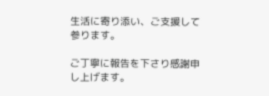生活に寄り添い、ご支援して参ります。

ご丁寧に報告を下さり感謝申し上げます。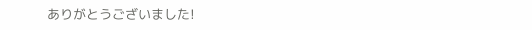ありがとうございました!